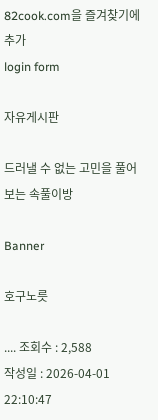82cook.com을 즐겨찾기에 추가
login form

자유게시판

드러낼 수 없는 고민을 풀어보는 속풀이방

Banner

호구노릇

.... 조회수 : 2,588
작성일 : 2026-04-01 22:10:47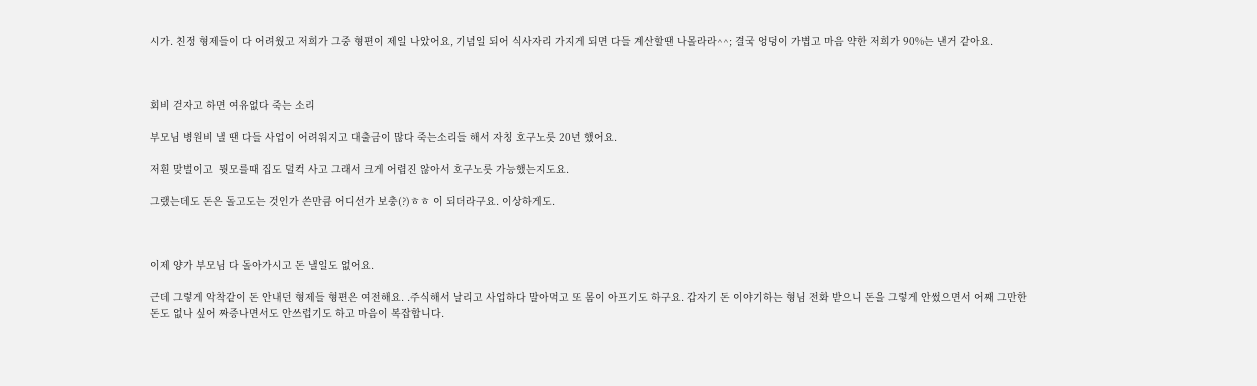시가. 친정 형제들이 다 어려웠고 저희가 그중 형편이 제일 나았어요, 기념일 되어 식사자리 가지게 되면 다들 계산할땐 나몰라라^^; 결국 엉덩이 가볍고 마음 약한 저희가 90%는 낸거 같아요.



회비 걷자고 하면 여유없다 죽는 소리

부모님 병원비 낼 땐 다들 사업이 어려워지고 대출금이 많다 죽는소리들 해서 자칭 호구노릇 20년 했어요.

저흰 맞벌이고  뭣모를때 집도 덜컥 사고 그래서 크게 어렵진 않아서 호구노릇 가능했는지도요.

그랬는데도 돈은 돌고도는 것인가 쓴만큼 어디선가 보충(?)ㅎㅎ 이 되더라구요. 이상하게도.



이제 양가 부모님 다 돌아가시고 돈 낼일도 없어요.

근데 그렇게 악착같이 돈 안내던 형제들 형편은 여전해요. .주식해서 날리고 사업하다 말아먹고 또 몸이 아프기도 하구요. 갑자기 돈 이야기하는 형님 전화 받으니 돈을 그렇게 안썼으면서 어째 그만한 돈도 없나 싶어 짜증나면서도 안쓰럽기도 하고 마음이 복잡합니다.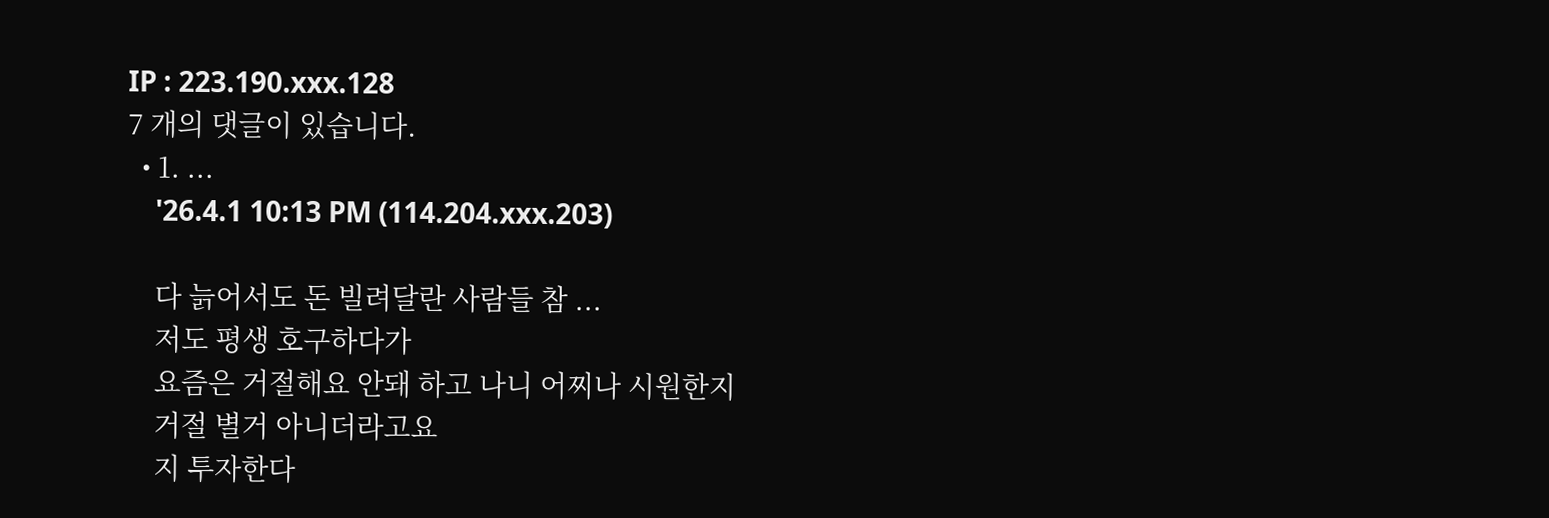IP : 223.190.xxx.128
7 개의 댓글이 있습니다.
  • 1. ...
    '26.4.1 10:13 PM (114.204.xxx.203)

    다 늙어서도 돈 빌려달란 사람들 참 ...
    저도 평생 호구하다가
    요즘은 거절해요 안돼 하고 나니 어찌나 시원한지
    거절 별거 아니더라고요
    지 투자한다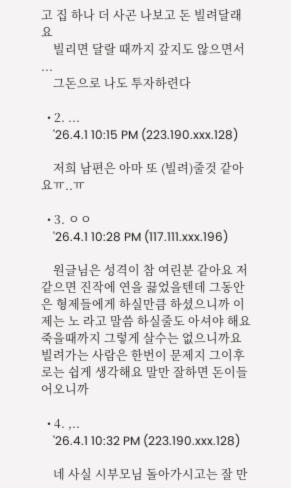고 집 하나 더 사곤 나보고 돈 빌려달래요
    빌리면 달랄 때까지 갚지도 않으면서 ...
    그돈으로 나도 투자하련다

  • 2. ...
    '26.4.1 10:15 PM (223.190.xxx.128)

    저희 남편은 아마 또 (빌려)줄것 같아요ㅠ..ㅠ

  • 3. ㅇㅇ
    '26.4.1 10:28 PM (117.111.xxx.196)

    원글님은 성격이 참 여린분 같아요 저같으면 진작에 연을 끓었을텐데 그동안은 형제들에게 하실만큼 하셨으니까 이제는 노 라고 말씀 하실줄도 아셔야 해요 죽을때까지 그렇게 살수는 없으니까요 빌려가는 사람은 한번이 문제지 그이후로는 쉽게 생각해요 말만 잘하면 돈이들어오니까

  • 4. ,..
    '26.4.1 10:32 PM (223.190.xxx.128)

    네 사실 시부모님 돌아가시고는 잘 만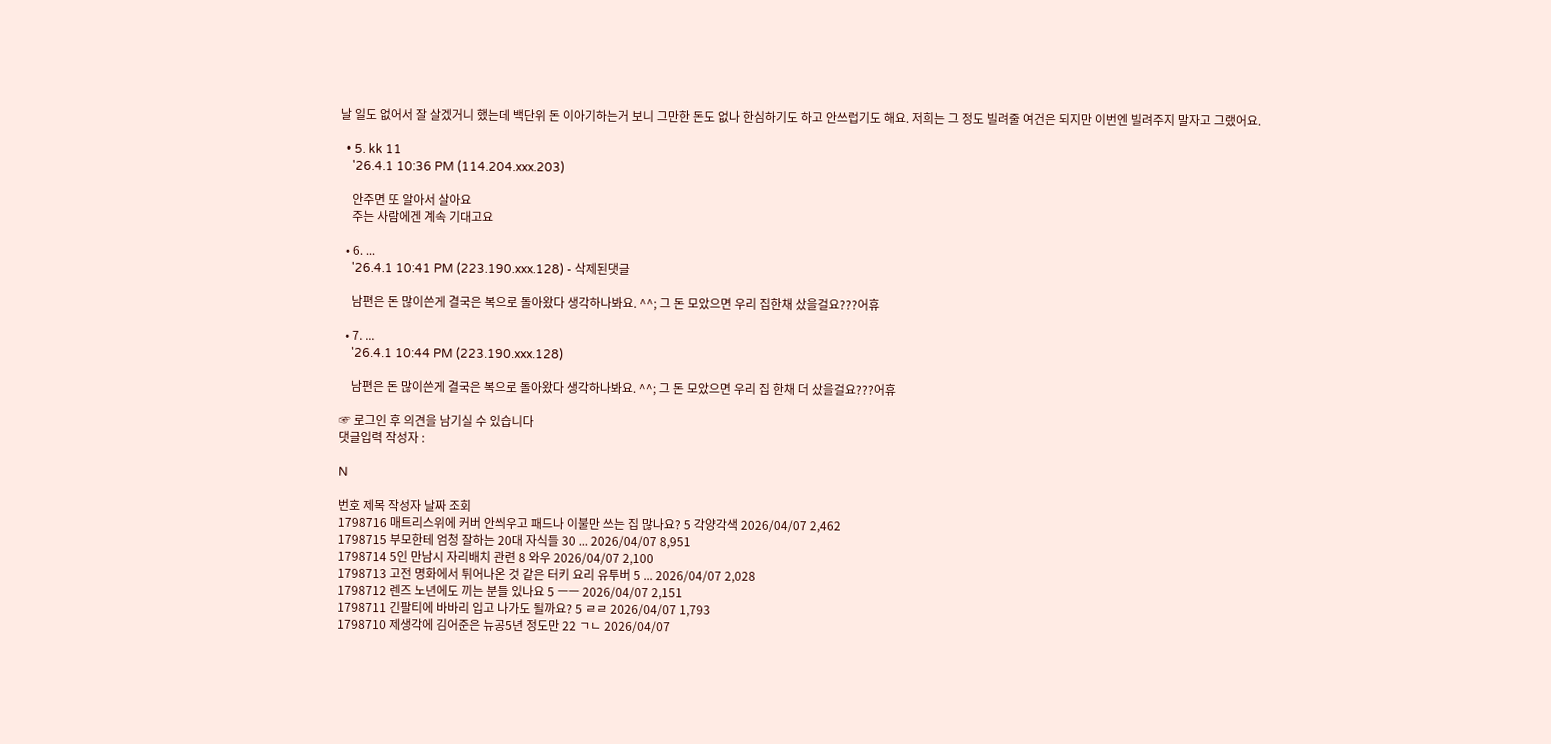날 일도 없어서 잘 살겠거니 했는데 백단위 돈 이아기하는거 보니 그만한 돈도 없나 한심하기도 하고 안쓰럽기도 해요. 저희는 그 정도 빌려줄 여건은 되지만 이번엔 빌려주지 말자고 그랬어요.

  • 5. kk 11
    '26.4.1 10:36 PM (114.204.xxx.203)

    안주면 또 알아서 살아요
    주는 사람에겐 계속 기대고요

  • 6. ...
    '26.4.1 10:41 PM (223.190.xxx.128) - 삭제된댓글

    남편은 돈 많이쓴게 결국은 복으로 돌아왔다 생각하나봐요. ^^; 그 돈 모았으면 우리 집한채 샀을걸요???어휴

  • 7. ...
    '26.4.1 10:44 PM (223.190.xxx.128)

    남편은 돈 많이쓴게 결국은 복으로 돌아왔다 생각하나봐요. ^^; 그 돈 모았으면 우리 집 한채 더 샀을걸요???어휴

☞ 로그인 후 의견을 남기실 수 있습니다
댓글입력 작성자 :

N

번호 제목 작성자 날짜 조회
1798716 매트리스위에 커버 안씌우고 패드나 이불만 쓰는 집 많나요? 5 각양각색 2026/04/07 2,462
1798715 부모한테 엄청 잘하는 20대 자식들 30 ... 2026/04/07 8,951
1798714 5인 만남시 자리배치 관련 8 와우 2026/04/07 2,100
1798713 고전 명화에서 튀어나온 것 같은 터키 요리 유투버 5 ... 2026/04/07 2,028
1798712 렌즈 노년에도 끼는 분들 있나요 5 ㅡㅡ 2026/04/07 2,151
1798711 긴팔티에 바바리 입고 나가도 될까요? 5 ㄹㄹ 2026/04/07 1,793
1798710 제생각에 김어준은 뉴공5년 정도만 22 ㄱㄴ 2026/04/07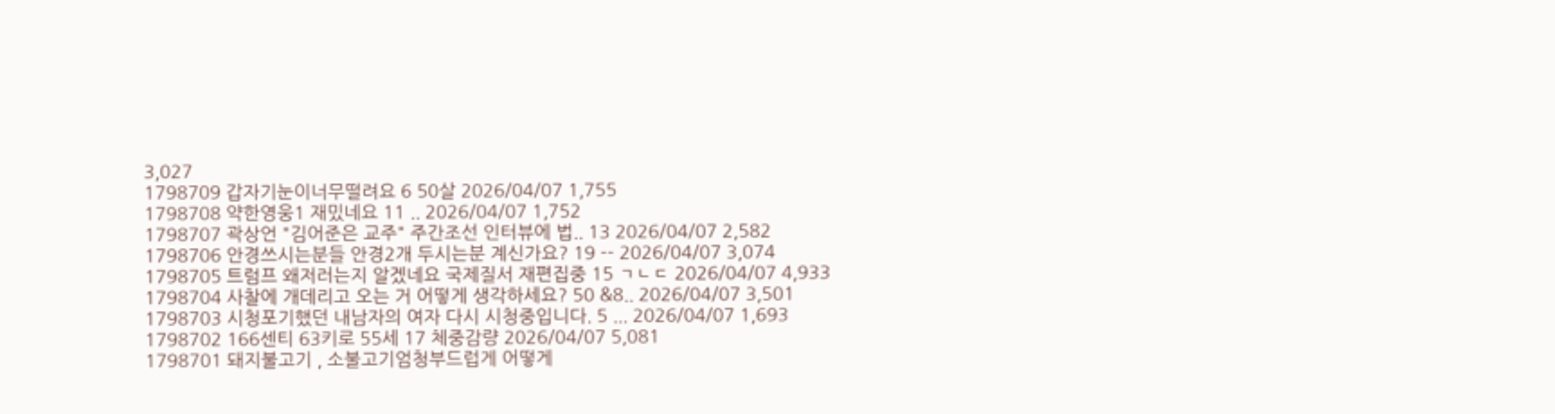3,027
1798709 갑자기눈이너무떨려요 6 50살 2026/04/07 1,755
1798708 약한영웅1 재밌네요 11 .. 2026/04/07 1,752
1798707 곽상언 "김어준은 교주" 주간조선 인터뷰에 법.. 13 2026/04/07 2,582
1798706 안경쓰시는분들 안경2개 두시는분 계신가요? 19 -- 2026/04/07 3,074
1798705 트럼프 왜저러는지 알겠네요 국제질서 재편집중 15 ㄱㄴㄷ 2026/04/07 4,933
1798704 사찰에 개데리고 오는 거 어떻게 생각하세요? 50 &8.. 2026/04/07 3,501
1798703 시청포기했던 내남자의 여자 다시 시청중입니다. 5 ... 2026/04/07 1,693
1798702 166센티 63키로 55세 17 체중감량 2026/04/07 5,081
1798701 돼지불고기 , 소불고기엄청부드럽게 어떻게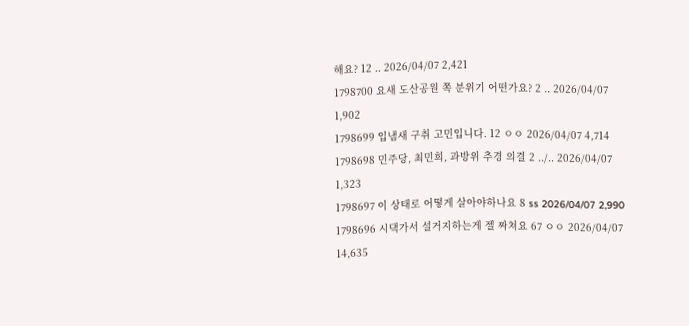해요? 12 .. 2026/04/07 2,421
1798700 요새 도산공원 쪽 분위기 어떤가요? 2 .. 2026/04/07 1,902
1798699 입냄새 구취 고민입니다. 12 ㅇㅇ 2026/04/07 4,714
1798698 민주당, 최민희, 과방위 추경 의결 2 ../.. 2026/04/07 1,323
1798697 이 상태로 어떻게 살아야하나요 8 ss 2026/04/07 2,990
1798696 시댁가서 설거지하는게 젤 짜쳐요 67 ㅇㅇ 2026/04/07 14,635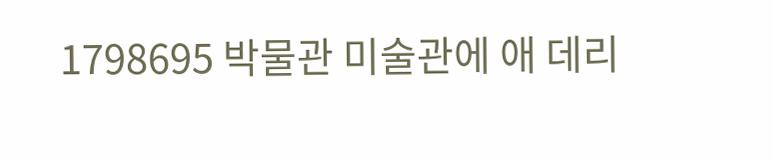1798695 박물관 미술관에 애 데리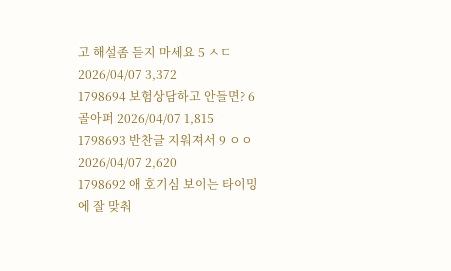고 해설좀 듣지 마세요 5 ㅅㄷ 2026/04/07 3,372
1798694 보험상담하고 안들면? 6 골아퍼 2026/04/07 1,815
1798693 반찬글 지워져서 9 ㅇㅇ 2026/04/07 2,620
1798692 애 호기심 보이는 타이밍에 잘 맞춰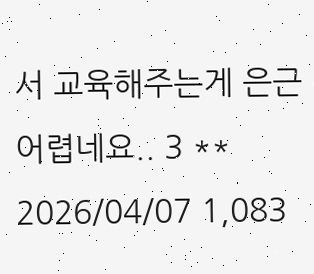서 교육해주는게 은근 어렵네요.. 3 ** 2026/04/07 1,083